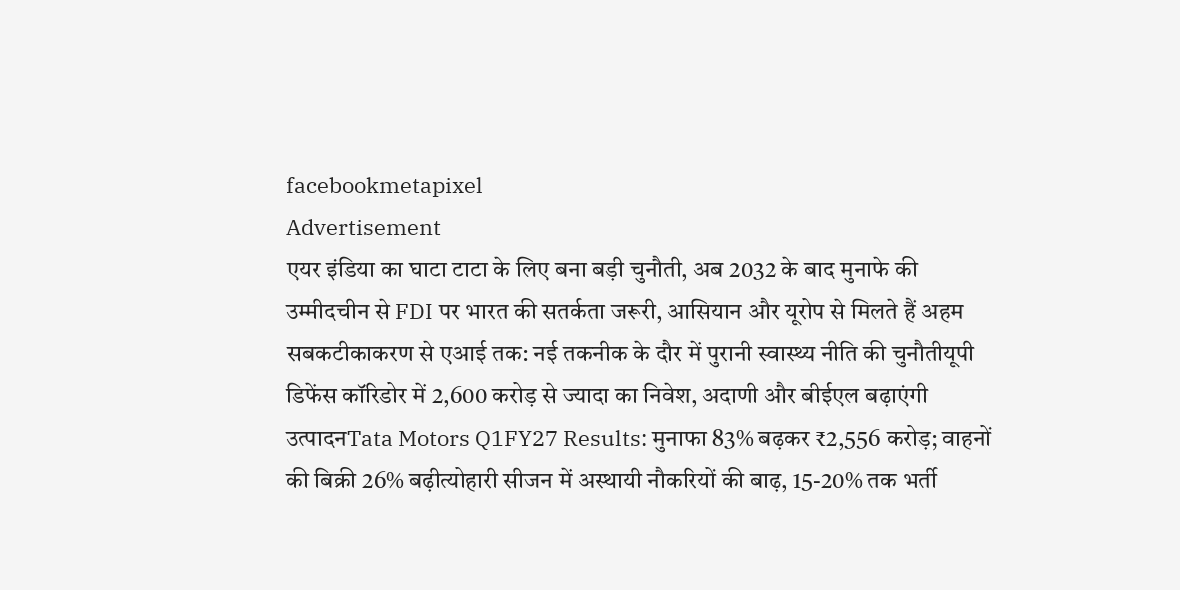facebookmetapixel
Advertisement
एयर इंडिया का घाटा टाटा के लिए बना बड़ी चुनौती, अब 2032 के बाद मुनाफे की उम्मीदचीन से FDI पर भारत की सतर्कता जरूरी, आसियान और यूरोप से मिलते हैं अहम सबकटीकाकरण से एआई तक: नई तकनीक के दौर में पुरानी स्वास्थ्य नीति की चुनौतीयूपी डिफेंस कॉरिडोर में 2,600 करोड़ से ज्यादा का निवेश, अदाणी और बीईएल बढ़ाएंगी उत्पादनTata Motors Q1FY27 Results: मुनाफा 83% बढ़कर ₹2,556 करोड़; वाहनों की बिक्री 26% बढ़ीत्योहारी सीजन में अस्थायी नौकरियों की बाढ़, 15-20% तक भर्ती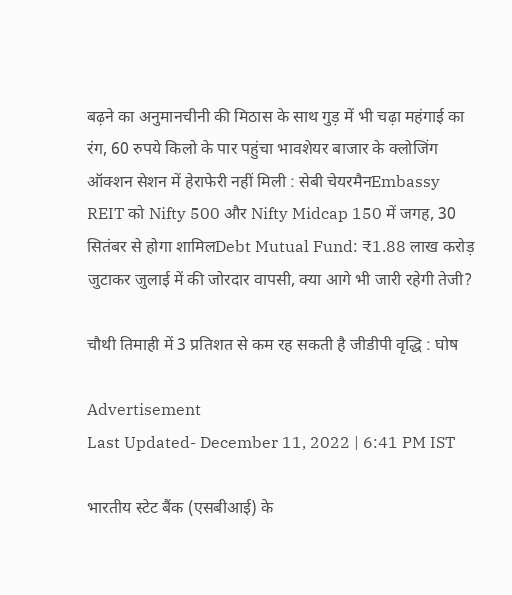बढ़ने का अनुमानचीनी की मिठास के साथ गुड़ में भी चढ़ा महंगाई का रंग, 60 रुपये किलो के पार पहुंचा भावशेयर बाजार के क्लोजिंग ऑक्शन सेशन में हेराफेरी नहीं मिली : सेबी चेयरमैनEmbassy REIT को Nifty 500 और Nifty Midcap 150 में जगह, 30 सितंबर से होगा शामिलDebt Mutual Fund: ₹1.88 लाख करोड़ जुटाकर जुलाई में की जोरदार वापसी, क्या आगे भी जारी रहेगी तेजी?

चौथी तिमाही में 3 प्रतिशत से कम रह सकती है जीडीपी वृद्धि : घोष

Advertisement
Last Updated- December 11, 2022 | 6:41 PM IST

भारतीय स्टेट बैंक (एसबीआई) के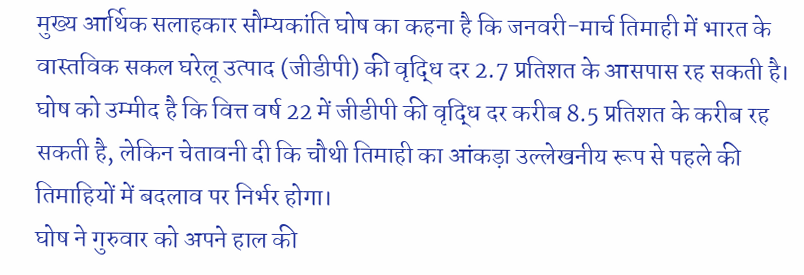मुख्य आर्थिक सलाहकार सौम्यकांति घोष का कहना है कि जनवरी-मार्च तिमाही में भारत के वास्तविक सकल घरेलू उत्पाद (जीडीपी) की वृद्धि दर 2.7 प्रतिशत के आसपास रह सकती है। घोष को उम्मीद है कि वित्त वर्ष 22 में जीडीपी की वृद्धि दर करीब 8.5 प्रतिशत के करीब रह सकती है, लेकिन चेतावनी दी कि चौथी तिमाही का आंकड़ा उल्लेखनीय रूप से पहले की तिमाहियों में बदलाव पर निर्भर होगा।
घोष ने गुरुवार को अपने हाल की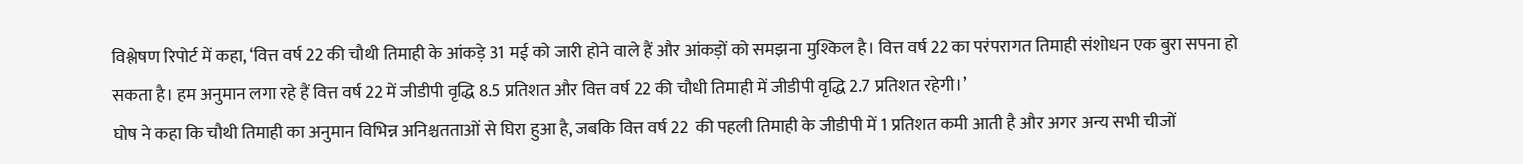विश्लेषण रिपोर्ट में कहा, ‘वित्त वर्ष 22 की चौथी तिमाही के आंकड़े 31 मई को जारी होने वाले हैं और आंकड़ों को समझना मुश्किल है। वित्त वर्ष 22 का परंपरागत तिमाही संशोधन एक बुरा सपना हो सकता है। हम अनुमान लगा रहे हैं वित्त वर्ष 22 में जीडीपी वृद्धि 8.5 प्रतिशत और वित्त वर्ष 22 की चौधी तिमाही में जीडीपी वृद्धि 2.7 प्रतिशत रहेगी।’
घोष ने कहा कि चौथी तिमाही का अनुमान विभिन्न अनिश्चतताओं से घिरा हुआ है, जबकि वित्त वर्ष 22  की पहली तिमाही के जीडीपी में 1 प्रतिशत कमी आती है और अगर अन्य सभी चीजों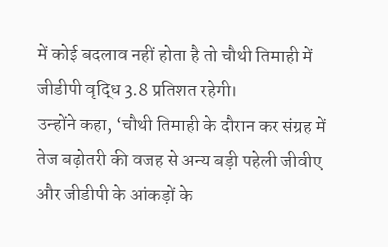में कोई बदलाव नहीं होता है तो चौथी तिमाही में जीडीपी वृद्धि 3.8 प्रतिशत रहेगी।
उन्होंने कहा, ‘चौथी तिमाही के दौरान कर संग्रह में तेज बढ़ोतरी की वजह से अन्य बड़ी पहेली जीवीए और जीडीपी के आंकड़ों के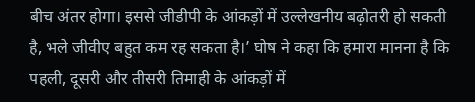बीच अंतर होगा। इससे जीडीपी के आंकड़ों में उल्लेखनीय बढ़ोतरी हो सकती है, भले जीवीए बहुत कम रह सकता है।’ घोष ने कहा कि हमारा मानना है कि पहली, दूसरी और तीसरी तिमाही के आंकड़ों में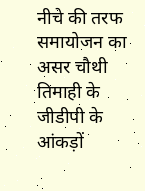नीचे की तरफ समायोजन का असर चौथी तिमाही के जीडीपी के आंकड़ों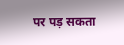पर पड़ सकता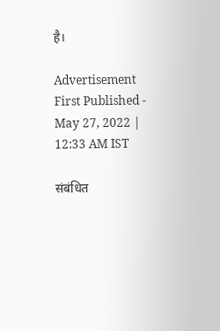है।

Advertisement
First Published - May 27, 2022 | 12:33 AM IST

संबंधित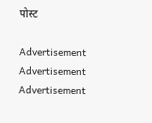पोस्ट

Advertisement
Advertisement
Advertisement